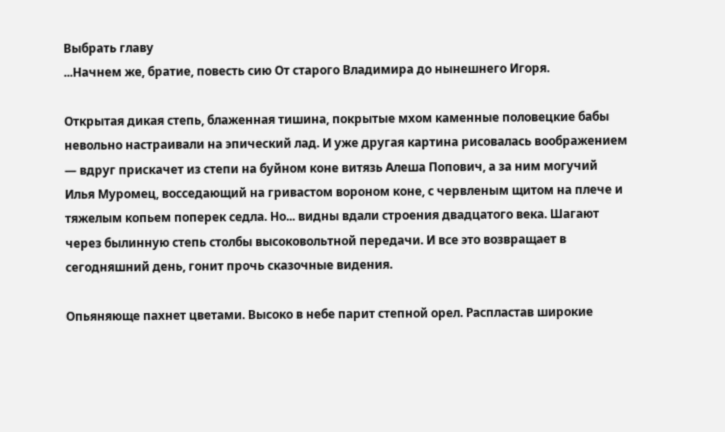Выбрать главу
...Начнем же, братие, повесть сию От старого Владимира до нынешнего Игоря.

Открытая дикая степь, блаженная тишина, покрытые мхом каменные половецкие бабы невольно настраивали на эпический лад. И уже другая картина рисовалась воображением — вдруг прискачет из степи на буйном коне витязь Алеша Попович, а за ним могучий Илья Муромец, восседающий на гривастом вороном коне, с червленым щитом на плече и тяжелым копьем поперек седла. Но... видны вдали строения двадцатого века. Шагают через былинную степь столбы высоковольтной передачи. И все это возвращает в сегодняшний день, гонит прочь сказочные видения.

Опьяняюще пахнет цветами. Высоко в небе парит степной орел. Распластав широкие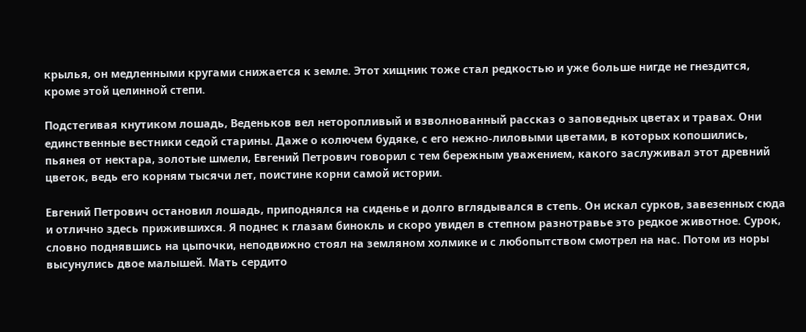крылья, он медленными кругами снижается к земле. Этот хищник тоже стал редкостью и уже больше нигде не гнездится, кроме этой целинной степи.

Подстегивая кнутиком лошадь, Веденьков вел неторопливый и взволнованный рассказ о заповедных цветах и травах. Они единственные вестники седой старины. Даже о колючем будяке, с его нежно-лиловыми цветами, в которых копошились, пьянея от нектара, золотые шмели, Евгений Петрович говорил с тем бережным уважением, какого заслуживал этот древний цветок, ведь его корням тысячи лет, поистине корни самой истории.

Евгений Петрович остановил лошадь, приподнялся на сиденье и долго вглядывался в степь. Он искал сурков, завезенных сюда и отлично здесь прижившихся. Я поднес к глазам бинокль и скоро увидел в степном разнотравье это редкое животное. Сурок, словно поднявшись на цыпочки, неподвижно стоял на земляном холмике и с любопытством смотрел на нас. Потом из норы высунулись двое малышей. Мать сердито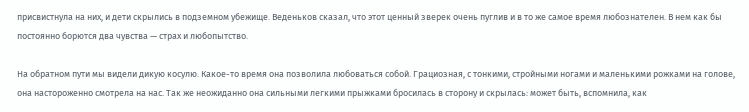присвистнула на них, и дети скрылись в подземном убежище. Веденьков сказал, что этот ценный зверек очень пуглив и в то же самое время любознателен. В нем как бы постоянно борются два чувства — страх и любопытство.

На обратном пути мы видели дикую косулю. Какое-то время она позволила любоваться собой. Грациозная, с тонкими, стройными ногами и маленькими рожками на голове, она настороженно смотрела на нас. Так же неожиданно она сильными легкими прыжками бросилась в сторону и скрылась: может быть, вспомнила, как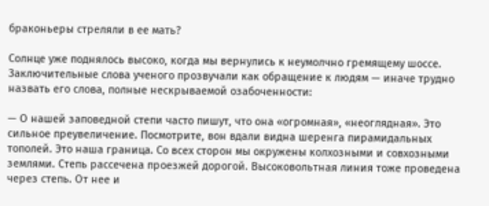браконьеры стреляли в ее мать?

Солнце уже поднялось высоко, когда мы вернулись к неумолчно гремящему шоссе. Заключительные слова ученого прозвучали как обращение к людям — иначе трудно назвать его слова, полные нескрываемой озабоченности:

— О нашей заповедной степи часто пишут, что она «огромная», «неоглядная». Это сильное преувеличение. Посмотрите, вон вдали видна шеренга пирамидальных тополей. Это наша граница. Со всех сторон мы окружены колхозными и совхозными землями. Степь рассечена проезжей дорогой. Высоковольтная линия тоже проведена через степь. От нее и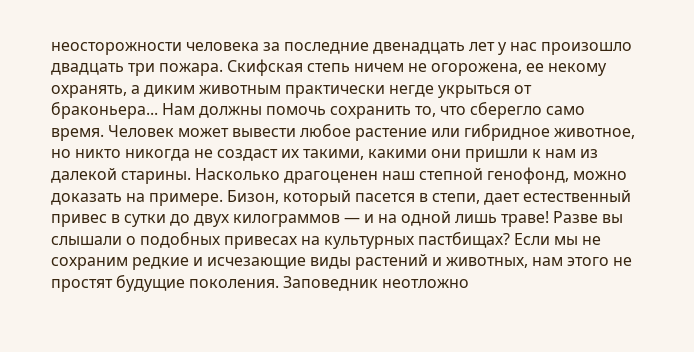неосторожности человека за последние двенадцать лет у нас произошло двадцать три пожара. Скифская степь ничем не огорожена, ее некому охранять, а диким животным практически негде укрыться от браконьера... Нам должны помочь сохранить то, что сберегло само время. Человек может вывести любое растение или гибридное животное, но никто никогда не создаст их такими, какими они пришли к нам из далекой старины. Насколько драгоценен наш степной генофонд, можно доказать на примере. Бизон, который пасется в степи, дает естественный привес в сутки до двух килограммов — и на одной лишь траве! Разве вы слышали о подобных привесах на культурных пастбищах? Если мы не сохраним редкие и исчезающие виды растений и животных, нам этого не простят будущие поколения. Заповедник неотложно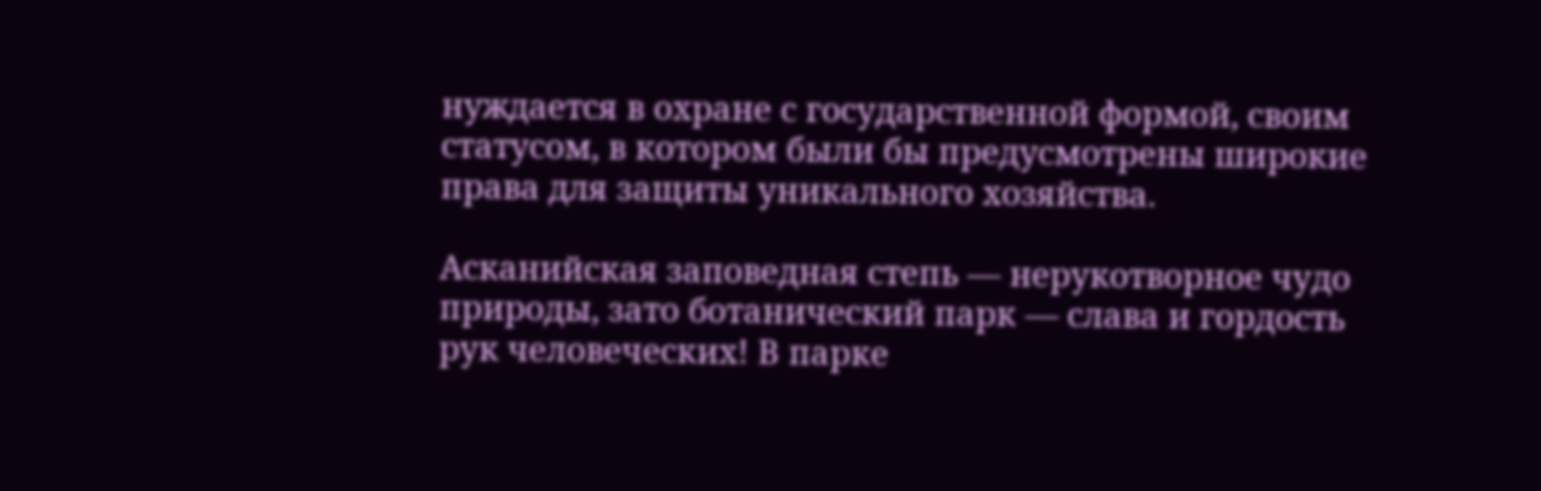нуждается в охране с государственной формой, своим статусом, в котором были бы предусмотрены широкие права для защиты уникального хозяйства.

Асканийская заповедная степь — нерукотворное чудо природы, зато ботанический парк — слава и гордость рук человеческих! В парке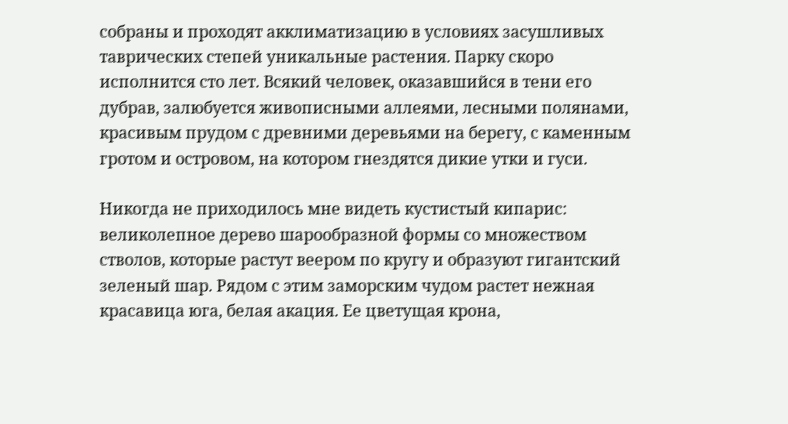собраны и проходят акклиматизацию в условиях засушливых таврических степей уникальные растения. Парку скоро исполнится сто лет. Всякий человек, оказавшийся в тени его дубрав, залюбуется живописными аллеями, лесными полянами, красивым прудом с древними деревьями на берегу, с каменным гротом и островом, на котором гнездятся дикие утки и гуси.

Никогда не приходилось мне видеть кустистый кипарис: великолепное дерево шарообразной формы со множеством стволов, которые растут веером по кругу и образуют гигантский зеленый шар. Рядом с этим заморским чудом растет нежная красавица юга, белая акация. Ее цветущая крона,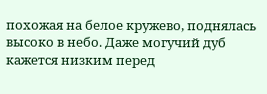похожая на белое кружево, поднялась высоко в небо. Даже могучий дуб кажется низким перед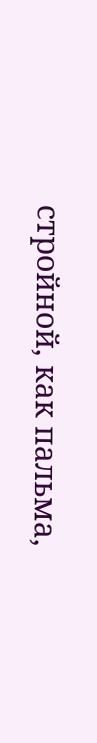стройной, как пальма,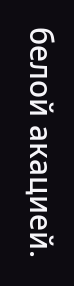белой акацией.